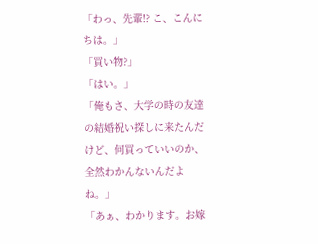「わっ、先輩!? こ、こんにちは。」
「買い物?」
「はい。」
「俺もさ、大学の時の友達の結婚祝い探しに来たんだけど、何買っていいのか、全然わかんないんだよね。」
「あぁ、わかります。お嫁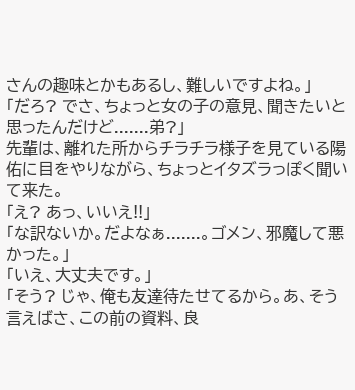さんの趣味とかもあるし、難しいですよね。」
「だろ? でさ、ちょっと女の子の意見、聞きたいと思ったんだけど.......弟?」
先輩は、離れた所からチラチラ様子を見ている陽佑に目をやりながら、ちょっとイタズラっぽく聞いて来た。
「え? あっ、いいえ!!」
「な訳ないか。だよなぁ.......。ゴメン、邪魔して悪かった。」
「いえ、大丈夫です。」
「そう? じゃ、俺も友達待たせてるから。あ、そう言えばさ、この前の資料、良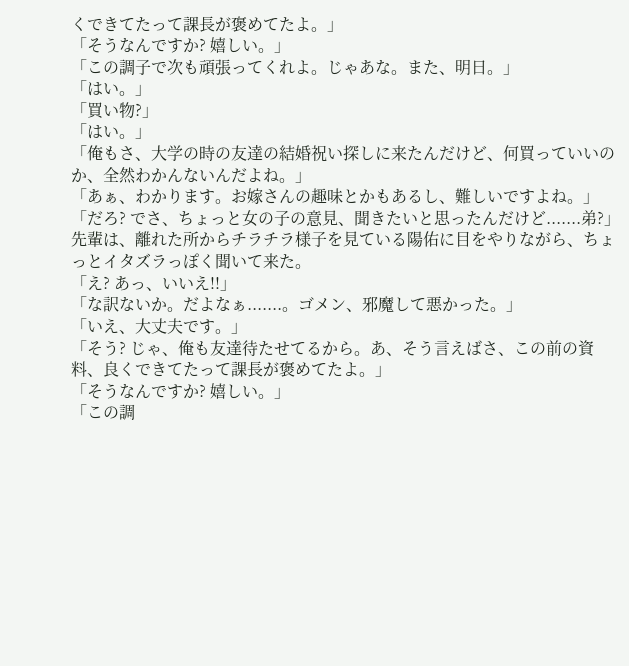くできてたって課長が褒めてたよ。」
「そうなんですか? 嬉しい。」
「この調子で次も頑張ってくれよ。じゃあな。また、明日。」
「はい。」
「買い物?」
「はい。」
「俺もさ、大学の時の友達の結婚祝い探しに来たんだけど、何買っていいのか、全然わかんないんだよね。」
「あぁ、わかります。お嫁さんの趣味とかもあるし、難しいですよね。」
「だろ? でさ、ちょっと女の子の意見、聞きたいと思ったんだけど.......弟?」
先輩は、離れた所からチラチラ様子を見ている陽佑に目をやりながら、ちょっとイタズラっぽく聞いて来た。
「え? あっ、いいえ!!」
「な訳ないか。だよなぁ.......。ゴメン、邪魔して悪かった。」
「いえ、大丈夫です。」
「そう? じゃ、俺も友達待たせてるから。あ、そう言えばさ、この前の資料、良くできてたって課長が褒めてたよ。」
「そうなんですか? 嬉しい。」
「この調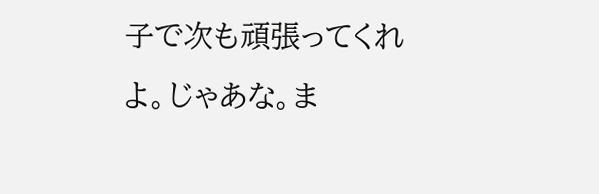子で次も頑張ってくれよ。じゃあな。ま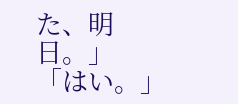た、明日。」
「はい。」